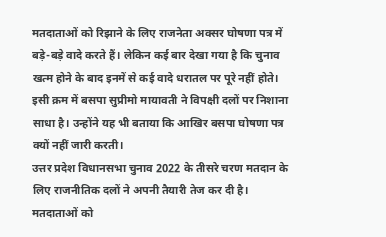मतदाताओं को रिझाने के लिए राजनेता अक्सर घोषणा पत्र में बड़े-बड़े वादे करते हैं। लेकिन कई बार देखा गया है कि चुनाव खत्म होने के बाद इनमें से कई वादे धरातल पर पूरे नहीं होते। इसी क्रम में बसपा सुप्रीमो मायावती ने विपक्षी दलों पर निशाना साधा है। उन्होंने यह भी बताया कि आखिर बसपा घोषणा पत्र क्यों नहीं जारी करती।
उत्तर प्रदेश विधानसभा चुनाव 2022 के तीसरे चरण मतदान के लिए राजनीतिक दलों ने अपनी तैयारी तेज कर दी है। मतदाताओं को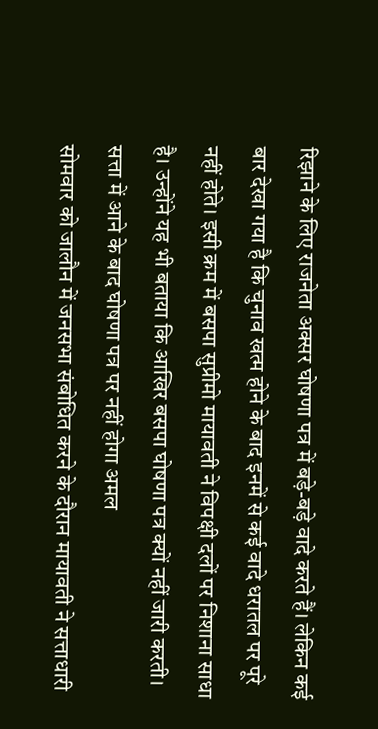रिझाने के लिए राजनेता अक्सर घोषणा पत्र में बड़े-बड़े वादे करते हैं। लेकिन कई बार देखा गया है कि चुनाव खत्म होने के बाद इनमें से कई वादे धरातल पर पूरे नहीं होते। इसी क्रम में बसपा सुप्रीमो मायावती ने विपक्षी दलों पर निशाना साधा है। उन्होंने यह भी बताया कि आखिर बसपा घोषणा पत्र क्यों नहीं जारी करती।
सत्ता में आने के बाद घोषणा पत्र पर नहीं होगा अमल
सोमवार को जालौन में जनसभा संबोधित करने के दौरान मायावती ने सत्ताधारी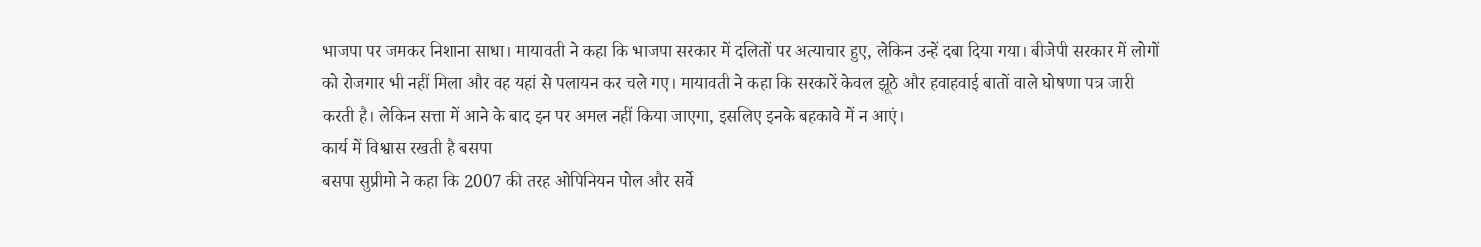भाजपा पर जमकर निशाना साधा। मायावती ने कहा कि भाजपा सरकार में दलितों पर अत्याचार हुए, लेकिन उन्हें दबा दिया गया। बीजेपी सरकार में लोगों को रोजगार भी नहीं मिला और वह यहां से पलायन कर चले गए। मायावती ने कहा कि सरकारें केवल झूठे और हवाहवाई बातों वाले घोषणा पत्र जारी करती है। लेकिन सत्ता में आने के बाद इन पर अमल नहीं किया जाएगा, इसलिए इनके बहकावे में न आएं।
कार्य में विश्वास रखती है बसपा
बसपा सुप्रीमो ने कहा कि 2007 की तरह ओपिनियन पोल और सर्वे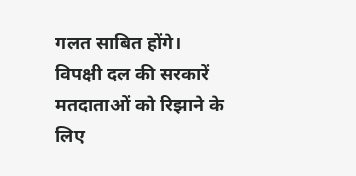गलत साबित होंगे। विपक्षी दल की सरकारें मतदाताओं को रिझाने के लिए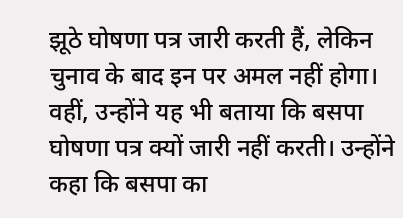झूठे घोषणा पत्र जारी करती हैं, लेकिन चुनाव के बाद इन पर अमल नहीं होगा। वहीं, उन्होंने यह भी बताया कि बसपा घोषणा पत्र क्यों जारी नहीं करती। उन्होंने कहा कि बसपा का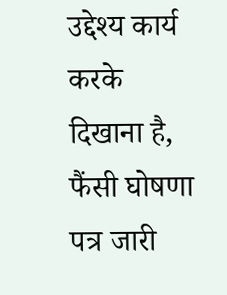उद्देश्य कार्य करके दिखाना है, फैंसी घोषणा पत्र जारी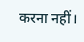करना नहीं।